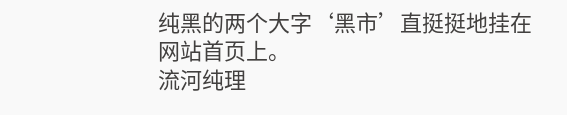纯黑的两个大字‘黑市’直挺挺地挂在网站首页上。
流河纯理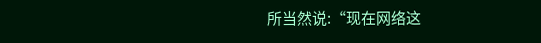所当然说:“现在网络这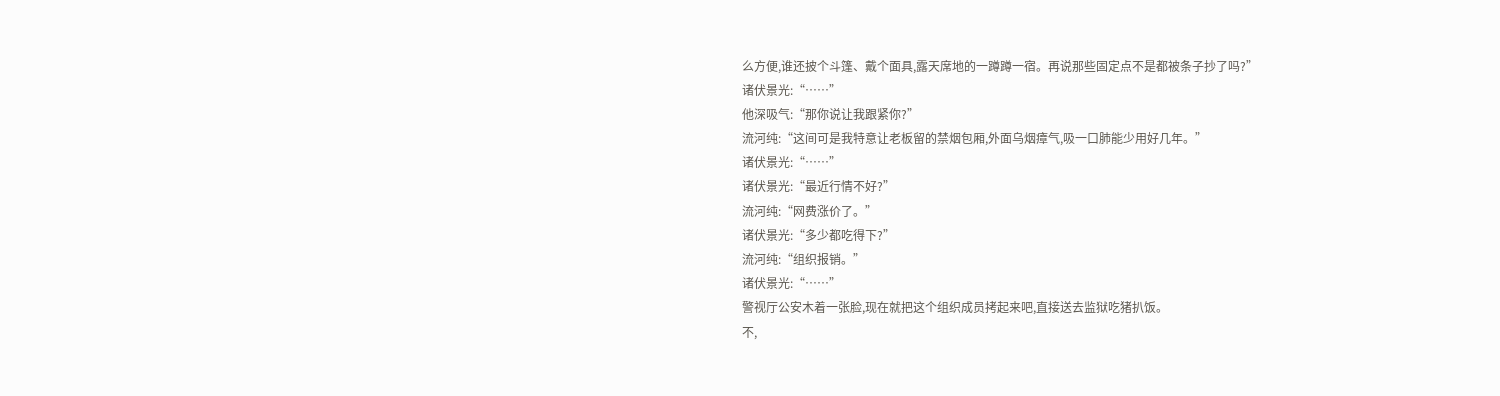么方便,谁还披个斗篷、戴个面具,露天席地的一蹲蹲一宿。再说那些固定点不是都被条子抄了吗?”
诸伏景光:“……”
他深吸气:“那你说让我跟紧你?”
流河纯:“这间可是我特意让老板留的禁烟包厢,外面乌烟瘴气,吸一口肺能少用好几年。”
诸伏景光:“……”
诸伏景光:“最近行情不好?”
流河纯:“网费涨价了。”
诸伏景光:“多少都吃得下?”
流河纯:“组织报销。”
诸伏景光:“……”
警视厅公安木着一张脸,现在就把这个组织成员拷起来吧,直接送去监狱吃猪扒饭。
不,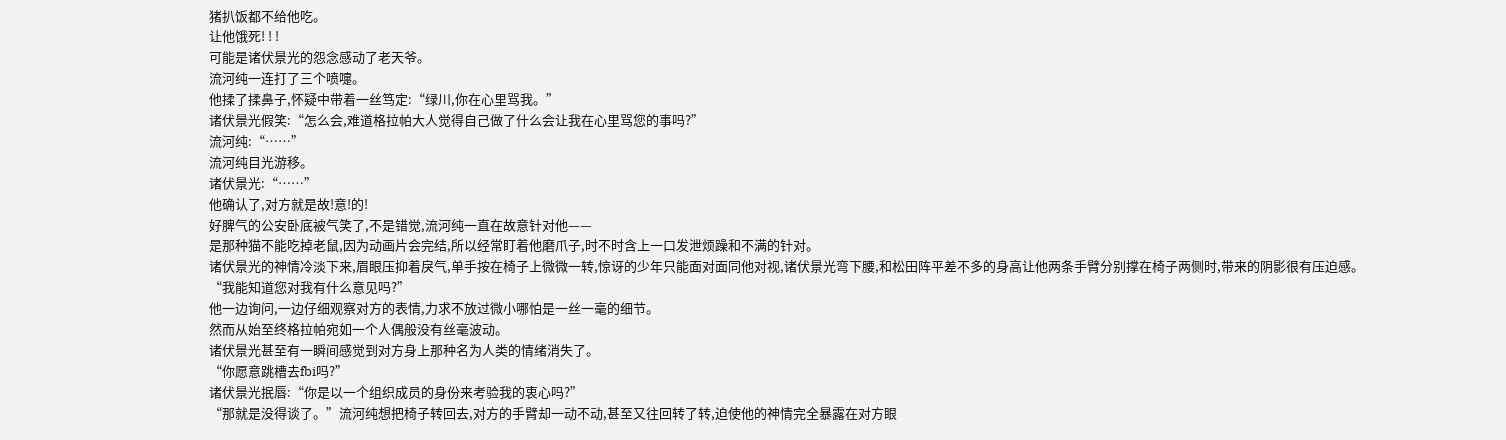猪扒饭都不给他吃。
让他饿死! ! !
可能是诸伏景光的怨念感动了老天爷。
流河纯一连打了三个喷嚏。
他揉了揉鼻子,怀疑中带着一丝笃定:“绿川,你在心里骂我。”
诸伏景光假笑:“怎么会,难道格拉帕大人觉得自己做了什么会让我在心里骂您的事吗?”
流河纯:“……”
流河纯目光游移。
诸伏景光:“……”
他确认了,对方就是故!意!的!
好脾气的公安卧底被气笑了,不是错觉,流河纯一直在故意针对他——
是那种猫不能吃掉老鼠,因为动画片会完结,所以经常盯着他磨爪子,时不时含上一口发泄烦躁和不满的针对。
诸伏景光的神情冷淡下来,眉眼压抑着戾气,单手按在椅子上微微一转,惊讶的少年只能面对面同他对视,诸伏景光弯下腰,和松田阵平差不多的身高让他两条手臂分别撑在椅子两侧时,带来的阴影很有压迫感。
“我能知道您对我有什么意见吗?”
他一边询问,一边仔细观察对方的表情,力求不放过微小哪怕是一丝一毫的细节。
然而从始至终格拉帕宛如一个人偶般没有丝毫波动。
诸伏景光甚至有一瞬间感觉到对方身上那种名为人类的情绪消失了。
“你愿意跳槽去fbi吗?”
诸伏景光抿唇:“你是以一个组织成员的身份来考验我的衷心吗?”
“那就是没得谈了。”流河纯想把椅子转回去,对方的手臂却一动不动,甚至又往回转了转,迫使他的神情完全暴露在对方眼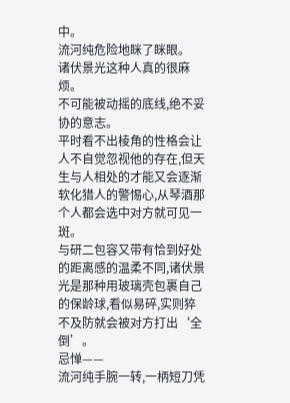中。
流河纯危险地眯了眯眼。
诸伏景光这种人真的很麻烦。
不可能被动摇的底线,绝不妥协的意志。
平时看不出棱角的性格会让人不自觉忽视他的存在,但天生与人相处的才能又会逐渐软化猎人的警惕心,从琴酒那个人都会选中对方就可见一斑。
与研二包容又带有恰到好处的距离感的温柔不同,诸伏景光是那种用玻璃壳包裹自己的保龄球,看似易碎,实则猝不及防就会被对方打出‘全倒’。
忌惮——
流河纯手腕一转,一柄短刀凭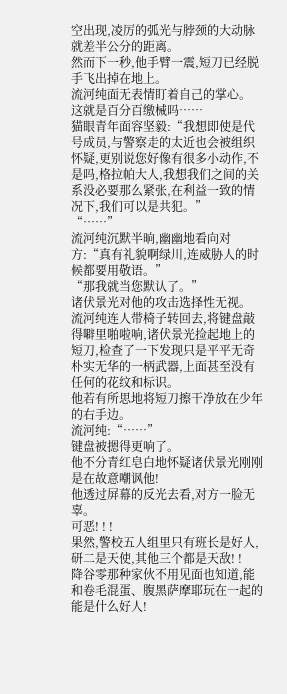空出现,凌厉的弧光与脖颈的大动脉就差半公分的距离。
然而下一秒,他手臂一震,短刀已经脱手飞出掉在地上。
流河纯面无表情盯着自己的掌心。
这就是百分百缴械吗……
猫眼青年面容坚毅:“我想即使是代号成员,与警察走的太近也会被组织怀疑,更别说您好像有很多小动作,不是吗,格拉帕大人,我想我们之间的关系没必要那么紧张,在利益一致的情况下,我们可以是共犯。”
“……”
流河纯沉默半晌,幽幽地看向对方:“真有礼貌啊绿川,连威胁人的时候都要用敬语。”
“那我就当您默认了。”
诸伏景光对他的攻击选择性无视。
流河纯连人带椅子转回去,将键盘敲得噼里啪啦响,诸伏景光捡起地上的短刀,检查了一下发现只是平平无奇朴实无华的一柄武器,上面甚至没有任何的花纹和标识。
他若有所思地将短刀擦干净放在少年的右手边。
流河纯:“……”
键盘被摁得更响了。
他不分青红皂白地怀疑诸伏景光刚刚是在故意嘲讽他!
他透过屏幕的反光去看,对方一脸无辜。
可恶! ! !
果然,警校五人组里只有班长是好人,研二是天使,其他三个都是天敌! !
降谷零那种家伙不用见面也知道,能和卷毛混蛋、腹黑萨摩耶玩在一起的能是什么好人!